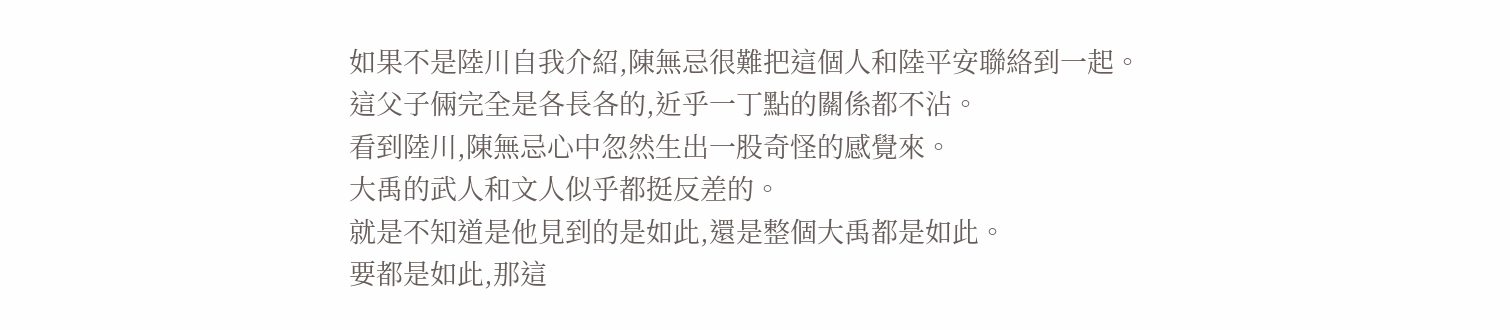如果不是陸川自我介紹,陳無忌很難把這個人和陸平安聯絡到一起。
這父子倆完全是各長各的,近乎一丁點的關係都不沾。
看到陸川,陳無忌心中忽然生出一股奇怪的感覺來。
大禹的武人和文人似乎都挺反差的。
就是不知道是他見到的是如此,還是整個大禹都是如此。
要都是如此,那這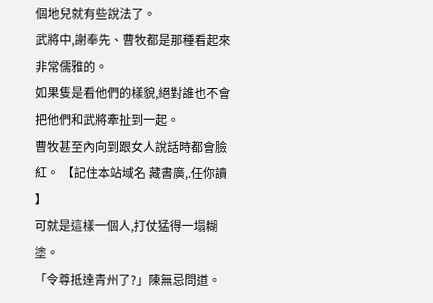個地兒就有些說法了。
武將中,謝奉先、曹牧都是那種看起來非常儒雅的。
如果隻是看他們的樣貌,絕對誰也不會把他們和武將牽扯到一起。
曹牧甚至內向到跟女人說話時都會臉紅。 【記住本站域名 藏書廣,.任你讀 】
可就是這樣一個人,打仗猛得一塌糊塗。
「令尊抵達青州了?」陳無忌問道。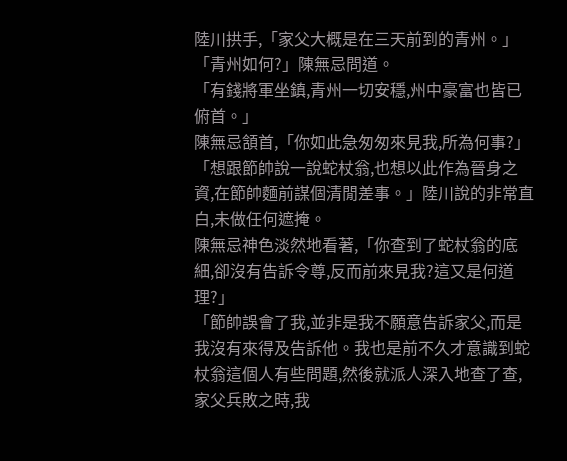陸川拱手,「家父大概是在三天前到的青州。」
「青州如何?」陳無忌問道。
「有錢將軍坐鎮,青州一切安穩,州中豪富也皆已俯首。」
陳無忌頷首,「你如此急匆匆來見我,所為何事?」
「想跟節帥說一說蛇杖翁,也想以此作為晉身之資,在節帥麵前謀個清閒差事。」陸川說的非常直白,未做任何遮掩。
陳無忌神色淡然地看著,「你查到了蛇杖翁的底細,卻沒有告訴令尊,反而前來見我?這又是何道理?」
「節帥誤會了我,並非是我不願意告訴家父,而是我沒有來得及告訴他。我也是前不久才意識到蛇杖翁這個人有些問題,然後就派人深入地查了查,家父兵敗之時,我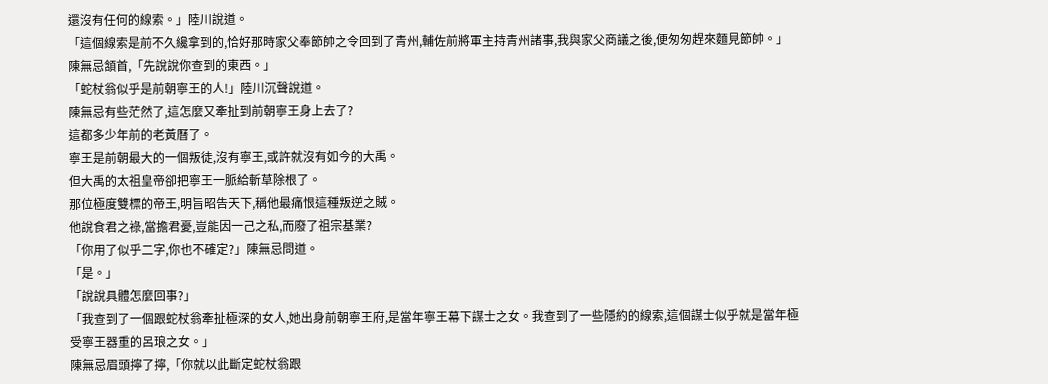還沒有任何的線索。」陸川說道。
「這個線索是前不久纔拿到的,恰好那時家父奉節帥之令回到了青州,輔佐前將軍主持青州諸事,我與家父商議之後,便匆匆趕來麵見節帥。」
陳無忌頷首,「先說說你查到的東西。」
「蛇杖翁似乎是前朝寧王的人!」陸川沉聲說道。
陳無忌有些茫然了,這怎麼又牽扯到前朝寧王身上去了?
這都多少年前的老黃曆了。
寧王是前朝最大的一個叛徒,沒有寧王,或許就沒有如今的大禹。
但大禹的太祖皇帝卻把寧王一脈給斬草除根了。
那位極度雙標的帝王,明旨昭告天下,稱他最痛恨這種叛逆之賊。
他說食君之祿,當擔君憂,豈能因一己之私,而廢了祖宗基業?
「你用了似乎二字,你也不確定?」陳無忌問道。
「是。」
「說說具體怎麼回事?」
「我查到了一個跟蛇杖翁牽扯極深的女人,她出身前朝寧王府,是當年寧王幕下謀士之女。我查到了一些隱約的線索,這個謀士似乎就是當年極受寧王器重的呂琅之女。」
陳無忌眉頭擰了擰,「你就以此斷定蛇杖翁跟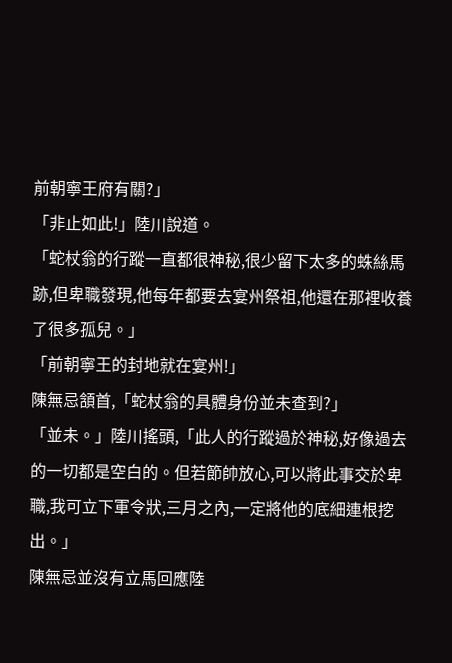前朝寧王府有關?」
「非止如此!」陸川說道。
「蛇杖翁的行蹤一直都很神秘,很少留下太多的蛛絲馬跡,但卑職發現,他每年都要去宴州祭祖,他還在那裡收養了很多孤兒。」
「前朝寧王的封地就在宴州!」
陳無忌頷首,「蛇杖翁的具體身份並未查到?」
「並未。」陸川搖頭,「此人的行蹤過於神秘,好像過去的一切都是空白的。但若節帥放心,可以將此事交於卑職,我可立下軍令狀,三月之內,一定將他的底細連根挖出。」
陳無忌並沒有立馬回應陸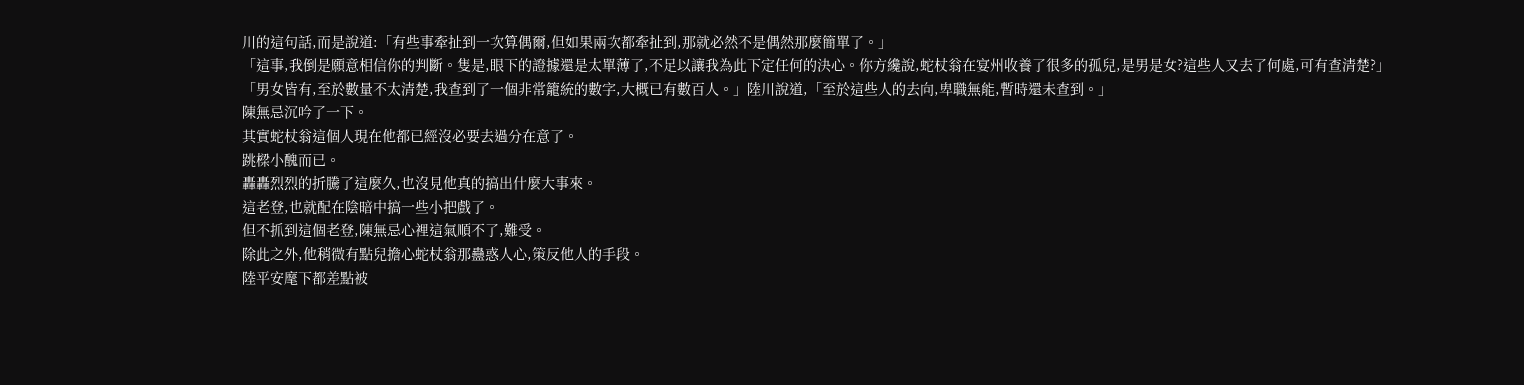川的這句話,而是說道:「有些事牽扯到一次算偶爾,但如果兩次都牽扯到,那就必然不是偶然那麼簡單了。」
「這事,我倒是願意相信你的判斷。隻是,眼下的證據還是太單薄了,不足以讓我為此下定任何的決心。你方纔說,蛇杖翁在宴州收養了很多的孤兒,是男是女?這些人又去了何處,可有查清楚?」
「男女皆有,至於數量不太清楚,我查到了一個非常籠統的數字,大概已有數百人。」陸川說道,「至於這些人的去向,卑職無能,暫時還未查到。」
陳無忌沉吟了一下。
其實蛇杖翁這個人現在他都已經沒必要去過分在意了。
跳樑小醜而已。
轟轟烈烈的折騰了這麼久,也沒見他真的搞出什麼大事來。
這老登,也就配在陰暗中搞一些小把戲了。
但不抓到這個老登,陳無忌心裡這氣順不了,難受。
除此之外,他稍微有點兒擔心蛇杖翁那蠱惑人心,策反他人的手段。
陸平安麾下都差點被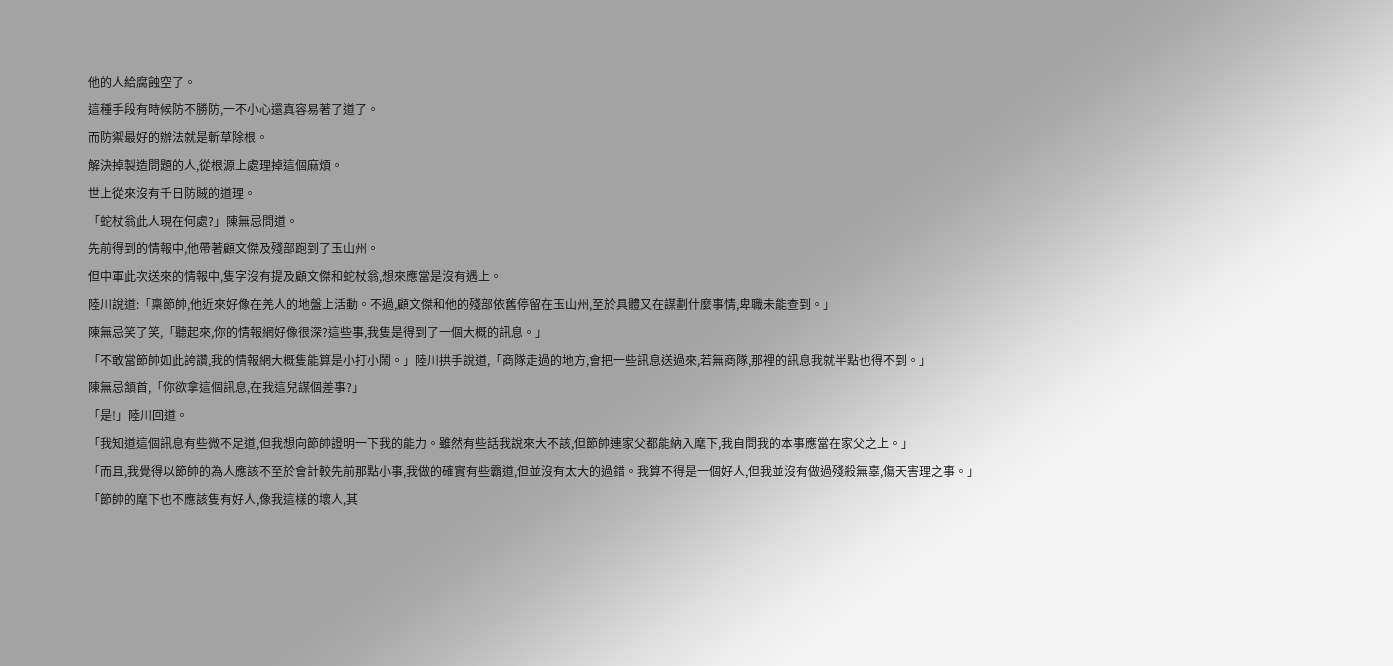他的人給腐蝕空了。
這種手段有時候防不勝防,一不小心還真容易著了道了。
而防禦最好的辦法就是斬草除根。
解決掉製造問題的人,從根源上處理掉這個麻煩。
世上從來沒有千日防賊的道理。
「蛇杖翁此人現在何處?」陳無忌問道。
先前得到的情報中,他帶著顧文傑及殘部跑到了玉山州。
但中軍此次送來的情報中,隻字沒有提及顧文傑和蛇杖翁,想來應當是沒有遇上。
陸川說道:「稟節帥,他近來好像在羌人的地盤上活動。不過,顧文傑和他的殘部依舊停留在玉山州,至於具體又在謀劃什麼事情,卑職未能查到。」
陳無忌笑了笑,「聽起來,你的情報網好像很深?這些事,我隻是得到了一個大概的訊息。」
「不敢當節帥如此誇讚,我的情報網大概隻能算是小打小鬧。」陸川拱手說道,「商隊走過的地方,會把一些訊息送過來,若無商隊,那裡的訊息我就半點也得不到。」
陳無忌頷首,「你欲拿這個訊息,在我這兒謀個差事?」
「是!」陸川回道。
「我知道這個訊息有些微不足道,但我想向節帥證明一下我的能力。雖然有些話我說來大不該,但節帥連家父都能納入麾下,我自問我的本事應當在家父之上。」
「而且,我覺得以節帥的為人應該不至於會計較先前那點小事,我做的確實有些霸道,但並沒有太大的過錯。我算不得是一個好人,但我並沒有做過殘殺無辜,傷天害理之事。」
「節帥的麾下也不應該隻有好人,像我這樣的壞人,其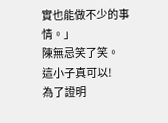實也能做不少的事情。」
陳無忌笑了笑。
這小子真可以!
為了證明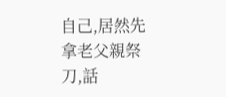自己,居然先拿老父親祭刀,話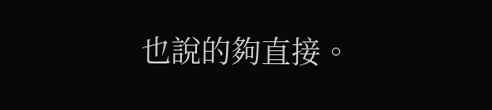也說的夠直接。